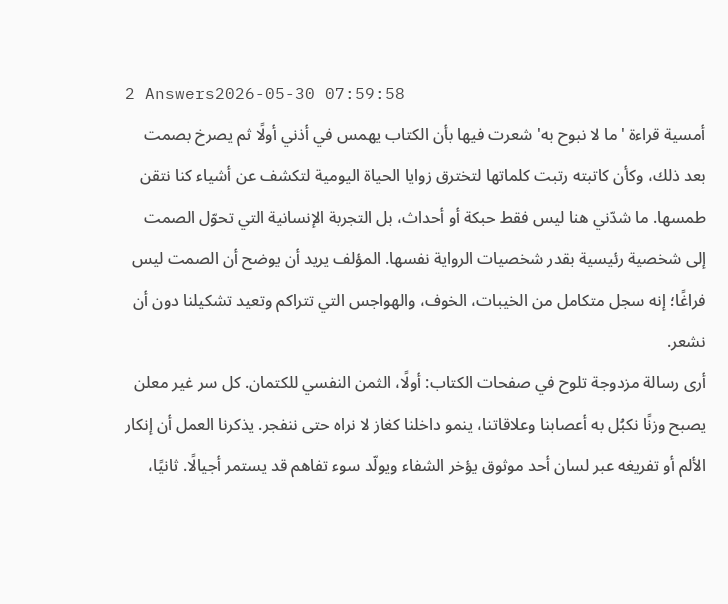2 Answers2026-05-30 07:59:58
أمسية قراءة 'ما لا نبوح به' شعرت فيها بأن الكتاب يهمس في أذني أولًا ثم يصرخ بصمت بعد ذلك، وكأن كاتبته رتبت كلماتها لتخترق زوايا الحياة اليومية لتكشف عن أشياء كنا نتقن طمسها. ما شدّني هنا ليس فقط حبكة أو أحداث، بل التجربة الإنسانية التي تحوّل الصمت إلى شخصية رئيسية بقدر شخصيات الرواية نفسها. المؤلف يريد أن يوضح أن الصمت ليس فراغًا؛ إنه سجل متكامل من الخيبات، الخوف، والهواجس التي تتراكم وتعيد تشكيلنا دون أن نشعر.
أرى رسالة مزدوجة تلوح في صفحات الكتاب: أولًا، الثمن النفسي للكتمان. كل سر غير معلن يصبح وزنًا نكبُل به أعصابنا وعلاقاتنا، ينمو داخلنا كغاز لا نراه حتى ننفجر. يذكرنا العمل أن إنكار الألم أو تفريغه عبر لسان أحد موثوق يؤخر الشفاء ويولّد سوء تفاهم قد يستمر أجيالًا. ثانيًا،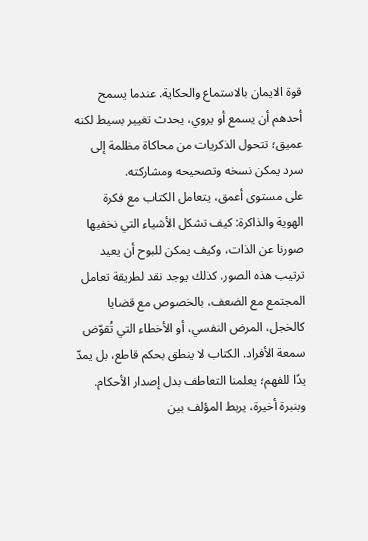قوة الايمان بالاستماع والحكاية. عندما يسمح أحدهم أن يسمع أو يروي، يحدث تغيير بسيط لكنه عميق؛ تتحول الذكريات من محاكاة مظلمة إلى سرد يمكن نسخه وتصحيحه ومشاركته.
على مستوى أعمق، يتعامل الكتاب مع فكرة الهوية والذاكرة: كيف تشكل الأشياء التي نخفيها صورنا عن الذات، وكيف يمكن للبوح أن يعيد ترتيب هذه الصور. كذلك يوجد نقد لطريقة تعامل المجتمع مع الضعف، بالخصوص مع قضايا كالخجل، المرض النفسي، أو الأخطاء التي تُقوّض سمعة الأفراد. الكتاب لا ينطق بحكم قاطع، بل يمدّ يدًا للفهم؛ يعلمنا التعاطف بدل إصدار الأحكام. وبنبرة أخيرة، يربط المؤلف بين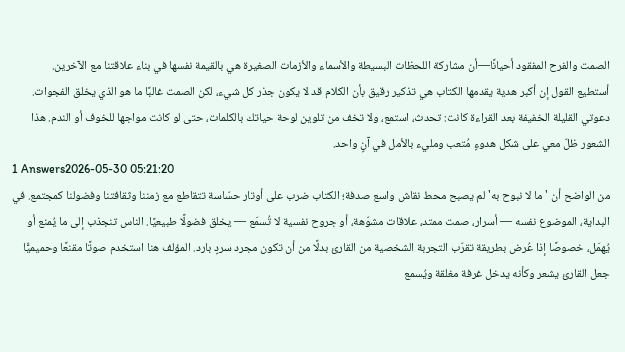الصمت والفرح المفقود أحيانًا—أن مشاركة اللحظات البسيطة والأسماء والأزمات الصغيرة هي بالقيمة نفسها في بناء علاقتنا مع الآخرين.
أستطيع القول إن أكبر هدية يقدمها الكتاب هي تذكير رقيق بأن الكلام قد لا يكون جذر كل شيء، لكن الصمت غالبًا ما هو الذي يخلق الفجوات. دعوتي القليلة الخفيفة بعد القراءة كانت: تحدث، استمع، ولا تخف من تلوين لوحة حياتك بالكلمات، حتى لو كانت مواجها للخوف أو الندم. هذا الشعور ظلّ معي على شكل هدوءٍ مُتعب ومليء بالأمل في آنٍ واحد.
1 Answers2026-05-30 05:21:20
من الواضح أن 'ما لا نبوح به' لم يصبح محط نقاش واسع صدفة؛ الكتاب ضرب على أوتار حسّاسة تتقاطع مع زمننا وثقافتنا وفضولنا كمجتمع. في البداية، الموضوع نفسه — أسرار، صمت ممتد، علاقات مشوّهة، أو جروح نفسية لا تُسمَع — يخلق فضولًا طبيعيًا. الناس تنجذب إلى ما يُمنع أو يُهمَل، خصوصًا إذا عُرض بطريقة تقرّب التجربة الشخصية من القارئ بدلًا من أن تكون مجرد سردٍ بارد. المؤلف هنا استخدم صوتًا مقنعًا وحميميًّا جعل القارئ يشعر وكأنه يدخل غرفة مغلقة ويُسمع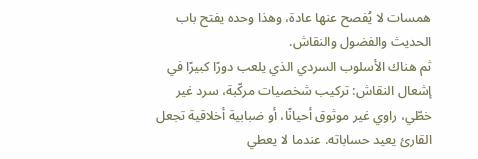همسات لا يُفصح عنها عادة، وهذا وحده يفتح باب الحديث والفضول والنقاش.
ثم هناك الأسلوب السردي الذي يلعب دورًا كبيرًا في إشعال النقاش: تركيب شخصيات مركّبة، سرد غير خطّي، راوي غير موثوق أحيانًا، أو ضبابية أخلاقية تجعل القارئ يعيد حساباته. عندما لا يعطي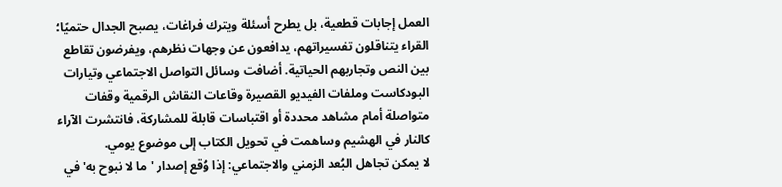العمل إجابات قطعية، بل يطرح أسئلة ويترك فراغات، يصبح الجدال حتميًا؛ القراء يتناقلون تفسيراتهم، يدافعون عن وجهات نظرهم، ويفرضون تقاطع بين النص وتجاربهم الحياتية. أضافت وسائل التواصل الاجتماعي وتيارات البودكاست وملفات الفيديو القصيرة وقاعات النقاش الرقمية وقفات متواصلة أمام مشاهد محددة أو اقتباسات قابلة للمشاركة، فانتشرت الآراء كالنار في الهشيم وساهمت في تحويل الكتاب إلى موضوع يومي.
لا يمكن تجاهل البُعد الزمني والاجتماعي: إذا وُقع إصدار 'ما لا نبوح به' في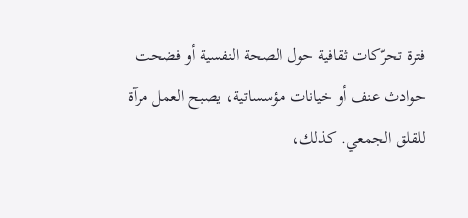فترة تحرّكات ثقافية حول الصحة النفسية أو فضحت حوادث عنف أو خيانات مؤسساتية، يصبح العمل مرآة للقلق الجمعي. كذلك،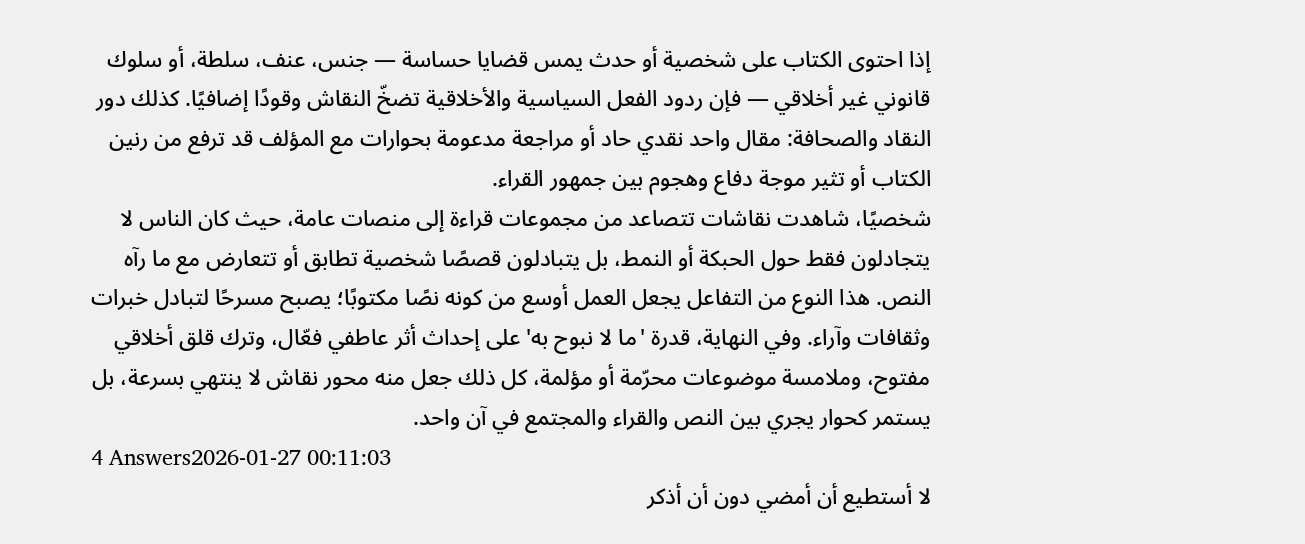إذا احتوى الكتاب على شخصية أو حدث يمس قضايا حساسة — جنس، عنف، سلطة، أو سلوك قانوني غير أخلاقي — فإن ردود الفعل السياسية والأخلاقية تضخّ النقاش وقودًا إضافيًا. كذلك دور النقاد والصحافة: مقال واحد نقدي حاد أو مراجعة مدعومة بحوارات مع المؤلف قد ترفع من رنين الكتاب أو تثير موجة دفاع وهجوم بين جمهور القراء.
شخصيًا، شاهدت نقاشات تتصاعد من مجموعات قراءة إلى منصات عامة، حيث كان الناس لا يتجادلون فقط حول الحبكة أو النمط، بل يتبادلون قصصًا شخصية تطابق أو تتعارض مع ما رآه النص. هذا النوع من التفاعل يجعل العمل أوسع من كونه نصًا مكتوبًا؛ يصبح مسرحًا لتبادل خبرات وثقافات وآراء. وفي النهاية، قدرة 'ما لا نبوح به' على إحداث أثر عاطفي فعّال، وترك قلق أخلاقي مفتوح، وملامسة موضوعات محرّمة أو مؤلمة، كل ذلك جعل منه محور نقاش لا ينتهي بسرعة، بل يستمر كحوار يجري بين النص والقراء والمجتمع في آن واحد.
4 Answers2026-01-27 00:11:03
لا أستطيع أن أمضي دون أن أذكر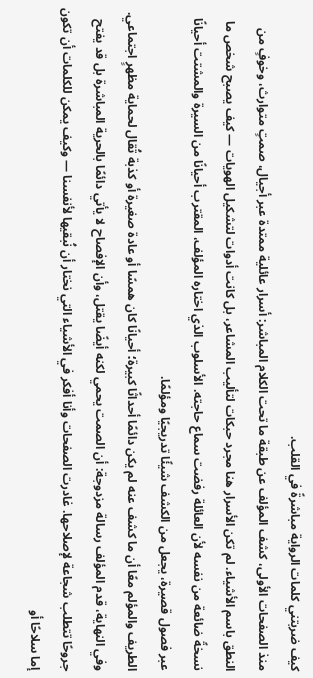كيف ضربتني كلمات الرواية مباشرةً في القلب.
منذ الصفحات الأولى، كشف المؤلف عن طبقة ما تحت الكلام المباشر: أسرار عائلية ممتدة عبر أجيال، صمتٍ متوارث، وخوفٍ من النطق باسم الأشياء. لم تكن الأسرار هنا مجرد حبكات لتأليب المشاعر، بل كانت أدوات لتشكيل الهويات — كيف يصبح شخص ما نسخةً ضائعة من نفسه لأن العائلة رفضت سماع حاجته. الأسلوب الذي اختاره المؤلف، المقترب أحيانًا من السيرة والمشتت أحيانًا عبر فصول قصيرة، يجعل من الكشف شيئًا تدريجيًا ومؤلمًا.
الطريف والمؤلم معًا أن ما كشف عنه لم يكن دائمًا أحداثًا كبيرة؛ أحيانًا كان همسًا أو عادة صغيرة أو كذبة تُقال لحماية مظهرٍ اجتماعي. وفي النهاية، قدم المؤلف رسالة مزدوجة: أن الصمت يحمي لكنه أيضًا يقتل، وأن الإفصاح لا يأتي دائمًا بالحرية المباشرة بل قد يفتح جروحًا تتطلب شجاعة لإصلاحها. غادرت الصفحات وأنا أفكر في الأشياء التي نختار أن نُبقيها لأنفسنا — وكيف يمكن للكلمات أن تكون إما سلاحًا أو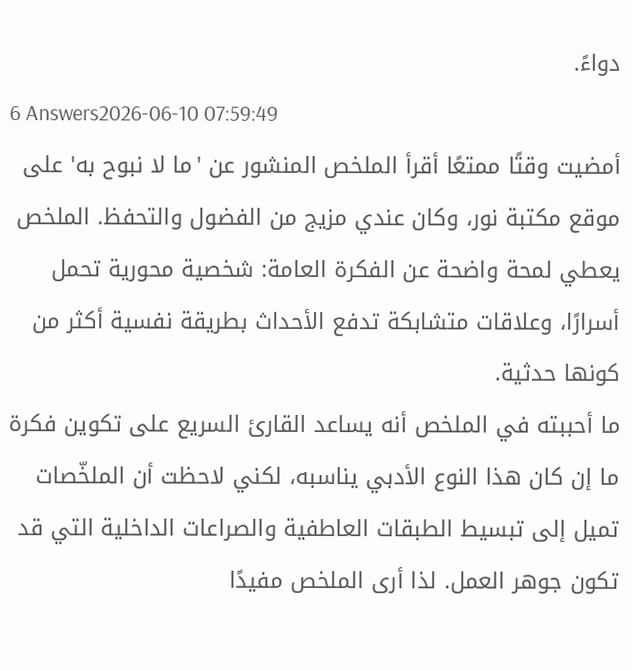دواءً.
6 Answers2026-06-10 07:59:49
أمضيت وقتًا ممتعًا أقرأ الملخص المنشور عن 'ما لا نبوح به' على موقع مكتبة نور، وكان عندي مزيج من الفضول والتحفظ. الملخص يعطي لمحة واضحة عن الفكرة العامة: شخصية محورية تحمل أسرارًا، وعلاقات متشابكة تدفع الأحداث بطريقة نفسية أكثر من كونها حدثية.
ما أحببته في الملخص أنه يساعد القارئ السريع على تكوين فكرة ما إن كان هذا النوع الأدبي يناسبه، لكني لاحظت أن الملخّصات تميل إلى تبسيط الطبقات العاطفية والصراعات الداخلية التي قد تكون جوهر العمل. لذا أرى الملخص مفيدًا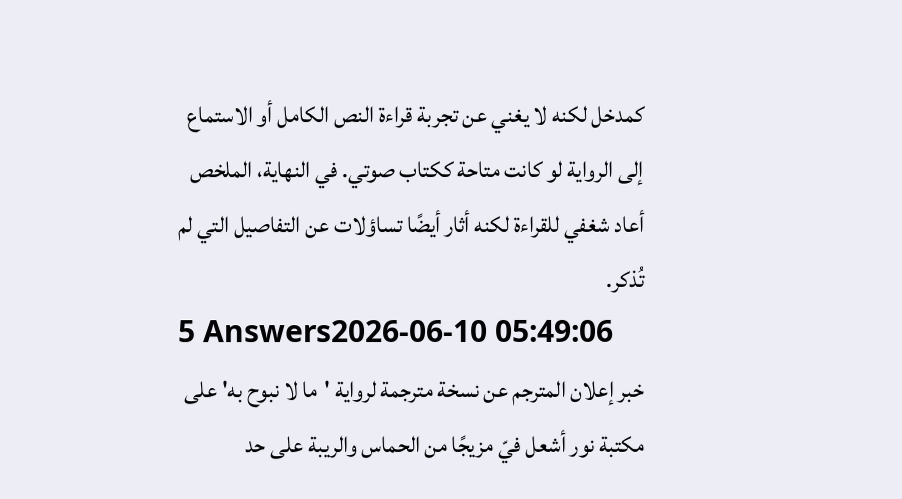كمدخل لكنه لا يغني عن تجربة قراءة النص الكامل أو الاستماع إلى الرواية لو كانت متاحة ككتاب صوتي. في النهاية، الملخص أعاد شغفي للقراءة لكنه أثار أيضًا تساؤلات عن التفاصيل التي لم تُذكر.
5 Answers2026-06-10 05:49:06
خبر إعلان المترجم عن نسخة مترجمة لرواية 'ما لا نبوح به' على مكتبة نور أشعل فيّ مزيجًا من الحماس والريبة على حد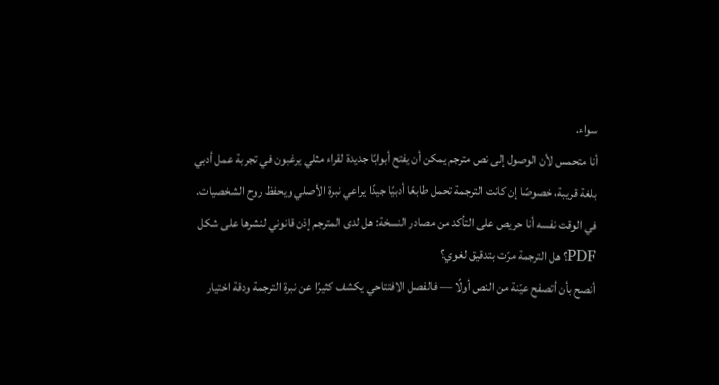سواء.
أنا متحمس لأن الوصول إلى نص مترجم يمكن أن يفتح أبوابًا جديدة لقراء مثلي يرغبون في تجربة عمل أدبي بلغة قريبة، خصوصًا إن كانت الترجمة تحمل طابعًا أدبيًا جيدًا يراعي نبرة الأصلي ويحفظ روح الشخصيات. في الوقت نفسه أنا حريص على التأكد من مصادر النسخة: هل لدى المترجم إذن قانوني لنشرها على شكل PDF؟ هل الترجمة مرّت بتدقيق لغوي؟
أنصح بأن أتصفح عيّنة من النص أولًا — فالفصل الافتتاحي يكشف كثيرًا عن نبرة الترجمة ودقة اختيار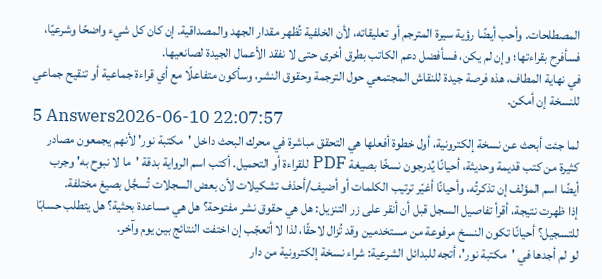المصطلحات. وأحب أيضًا رؤية سيرة المترجم أو تعليقاته، لأن الخلفية تُظهر مقدار الجهد والمصداقية. إن كان كل شيء واضحًا وشرعيًا، فسأفرح بقراءتها؛ وإن لم يكن، فسأفضل دعم الكاتب بطرق أخرى حتى لا نفقد الأعمال الجيدة لصانعيها.
في نهاية المطاف، هذه فرصة جيدة للنقاش المجتمعي حول الترجمة وحقوق النشر، وسأكون متفاعلًا مع أي قراءة جماعية أو تنقيح جماعي للنسخة إن أمكن.
5 Answers2026-06-10 22:07:57
لما جئت أبحث عن نسخة إلكترونية، أول خطوة أفعلها هي التحقق مباشرة في محرك البحث داخل 'مكتبة نور' لأنهم يجمعون مصادر كثيرة من كتب قديمة وحديثة، أحيانًا يُدرجون نسخًا بصيغة PDF للقراءة أو التحميل. أكتب اسم الرواية بدقة 'ما لا نبوح به' وجرب أيضًا اسم المؤلف إن تذكرتُه، وأحيانًا أغيّر ترتيب الكلمات أو أضيف/أحذف تشكيلات لأن بعض السجلات تُسجَّل بصيغ مختلفة.
إذا ظهرت نتيجة، أقرأ تفاصيل السجل قبل أن أنقر على زر التنزيل: هل هي حقوق نشر مفتوحة؟ هل هي مساعدة بحثية؟ هل يتطلب حسابًا للتسجيل؟ أحيانًا تكون النسخ مرفوعة من مستخدمين وقد تُزال لاحقًا، لذا لا أتعجّب إن اختفت النتائج بين يوم وآخر.
لو لم أجدها في 'مكتبة نور'، أتجه للبدائل الشرعية: شراء نسخة إلكترونية من دار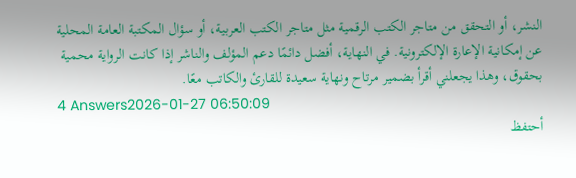النشر، أو التحقق من متاجر الكتب الرقمية مثل متاجر الكتب العربية، أو سؤال المكتبة العامة المحلية عن إمكانية الإعارة الإلكترونية. في النهاية، أفضل دائمًا دعم المؤلف والناشر إذا كانت الرواية محمية بحقوق، وهذا يجعلني أقرأ بضمير مرتاح ونهاية سعيدة للقارئ والكاتب معًا.
4 Answers2026-01-27 06:50:09
أحتفظ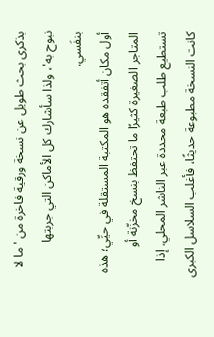بذكرى بحث طويل عن نسخة ورقية فاخرة من 'ما لا نبوح به'، ولذا سأشارك كل الأماكن التي جربتها بنفَسي.
أول مكان أتفقده هو المكتبة المستقلة في حيِّي؛ هذه المتاجر الصغيرة كثيرًا ما تحتفظ بنسخ مخزّنة أو تستطيع طلب طبعة محددة عبر الناشر المحلي. إذا كانت النسخة مطبوعة حديثًا، فأغلب السلاسل الكبرى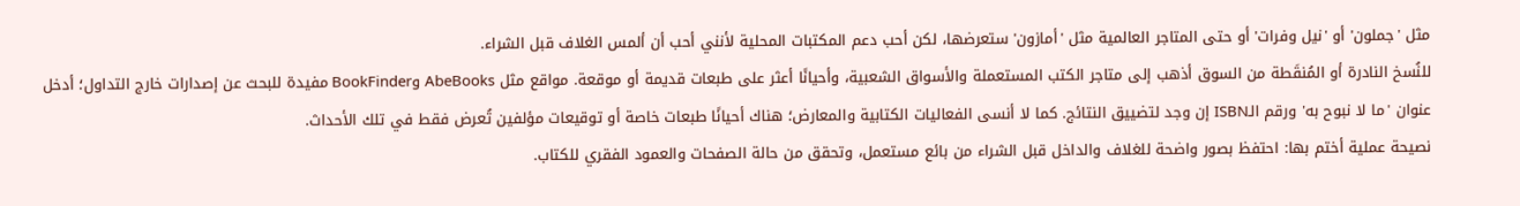مثل 'جملون' أو 'نيل وفرات' أو حتى المتاجر العالمية مثل 'أمازون' ستعرضها، لكن أحب دعم المكتبات المحلية لأنني أحب أن ألمس الغلاف قبل الشراء.
للنُسخ النادرة أو المُنقَطة من السوق أذهب إلى متاجر الكتب المستعملة والأسواق الشعبية، وأحيانًا أعثر على طبعات قديمة أو موقعة. مواقع مثل AbeBooks وBookFinder مفيدة للبحث عن إصدارات خارج التداول؛ أدخل عنوان 'ما لا نبوح به' ورقم الـISBN إن وجد لتضييق النتائج. كما لا أنسى الفعاليات الكتابية والمعارض؛ هناك أحيانًا طبعات خاصة أو توقيعات مؤلفين تُعرض فقط في تلك الأحداث.
نصيحة عملية أختم بها: احتفظ بصور واضحة للغلاف والداخل قبل الشراء من بائع مستعمل، وتحقق من حالة الصفحات والعمود الفقري للكتاب.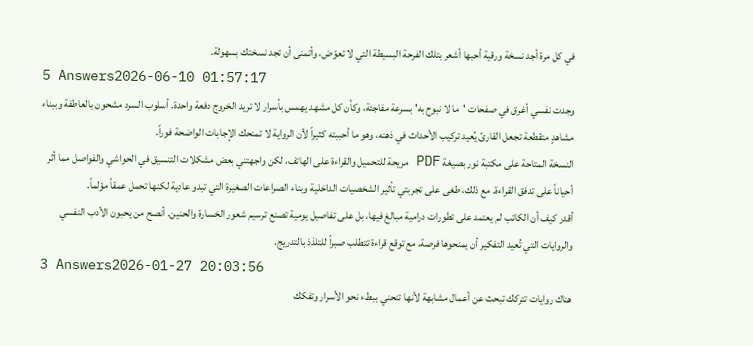في كل مرة أجد نسخة ورقية أحبها أشعر بتلك الفرحة البسيطة التي لا تعوّض، وأتمنى أن تجد نسختك بسهولة.
5 Answers2026-06-10 01:57:17
وجدت نفسي أغرق في صفحات 'ما لا نبوح به' بسرعة مفاجئة، وكأن كل مشهد يهمس بأسرار لا تريد الخروج دفعة واحدة. أسلوب السرد مشحون بالعاطفة وببناء مشاهدٍ متقطعة تجعل القارئ يُعيد تركيب الأحداث في ذهنه، وهو ما أحببته كثيراً لأن الرواية لا تمنحك الإجابات الواضحة فوراً.
النسخة المتاحة على مكتبة نور بصيغة PDF مريحة للتحميل والقراءة على الهاتف، لكن واجهتني بعض مشكلات التنسيق في الحواشي والفواصل مما أثر أحياناً على تدفق القراءة. مع ذلك، طغى على تجربتي تأثير الشخصيات الداخلية وبناء الصراعات الصغيرة التي تبدو عادية لكنها تحمل عمقاً مؤلماً.
أقدر كيف أن الكاتب لم يعتمد على تطورات درامية مبالغ فيها، بل على تفاصيل يومية تصنع ترسيم شعور الخسارة والحنين. أنصح من يحبون الأدب النفسي والروايات التي تُعيد التفكير أن يمنحوها فرصة، مع توقع قراءة تتطلب صبراً للتلذذ بالتدريج.
3 Answers2026-01-27 20:03:56
هناك روايات تتركك تبحث عن أعمال مشابهة لأنها تنحني ببطء نحو الأسرار وتفكك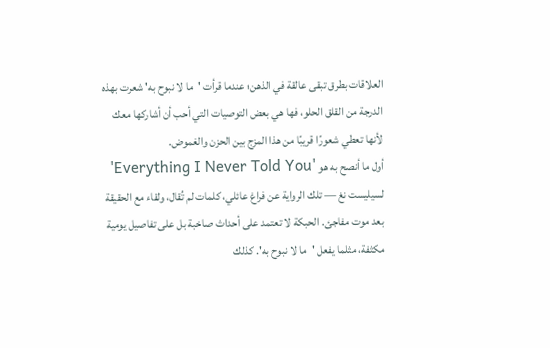العلاقات بطرق تبقى عالقة في الذهن؛ عندما قرأت 'ما لا نبوح به' شعرت بهذه الدرجة من القلق الحلو، فها هي بعض التوصيات التي أحب أن أشاركها معك لأنها تعطي شعورًا قريبًا من هذا المزج بين الحزن والغموض.
أول ما أنصح به هو 'Everything I Never Told You' لسيليست نغ — تلك الرواية عن فراغ عائلي، كلمات لم تُقال، ولقاء مع الحقيقة بعد موت مفاجئ. الحبكة لا تعتمد على أحداث صاخبة بل على تفاصيل يومية مكثفة، مثلما يفعل 'ما لا نبوح به'. كذلك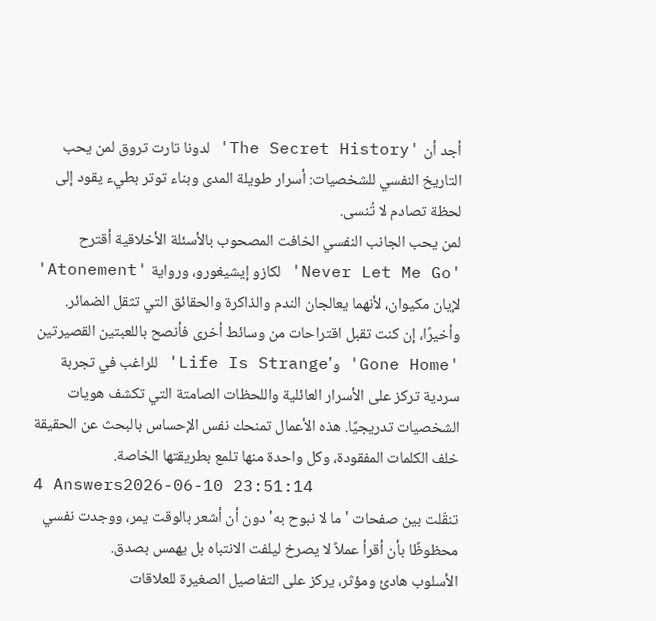أجد أن 'The Secret History' لدونا تارت تروق لمن يحب التاريخ النفسي للشخصيات: أسرار طويلة المدى وبناء توتر بطيء يقود إلى لحظة تصادم لا تُنسى.
لمن يحب الجانب النفسي الخافت المصحوب بالأسئلة الأخلاقية أقترح 'Never Let Me Go' لكازو إيشيغورو، ورواية 'Atonement' لإيان مكيوان، لأنهما يعالجان الندم والذاكرة والحقائق التي تثقل الضمائر. وأخيرًا، إن كنت تقبل اقتراحات من وسائط أخرى فأنصح باللعبتين القصيرتين 'Gone Home' و'Life Is Strange' للراغب في تجربة سردية تركز على الأسرار العائلية واللحظات الصامتة التي تكشف هويات الشخصيات تدريجيًا. هذه الأعمال تمنحك نفس الإحساس بالبحث عن الحقيقة خلف الكلمات المفقودة، وكل واحدة منها تلمع بطريقتها الخاصة.
4 Answers2026-06-10 23:51:14
تنقّلت بين صفحات 'ما لا نبوح به' دون أن أشعر بالوقت يمر، ووجدت نفسي محظوظًا بأن أقرأ عملاً لا يصرخ ليلفت الانتباه بل يهمس بصدق.
الأسلوب هادئ ومؤثر، يركز على التفاصيل الصغيرة للعلاقات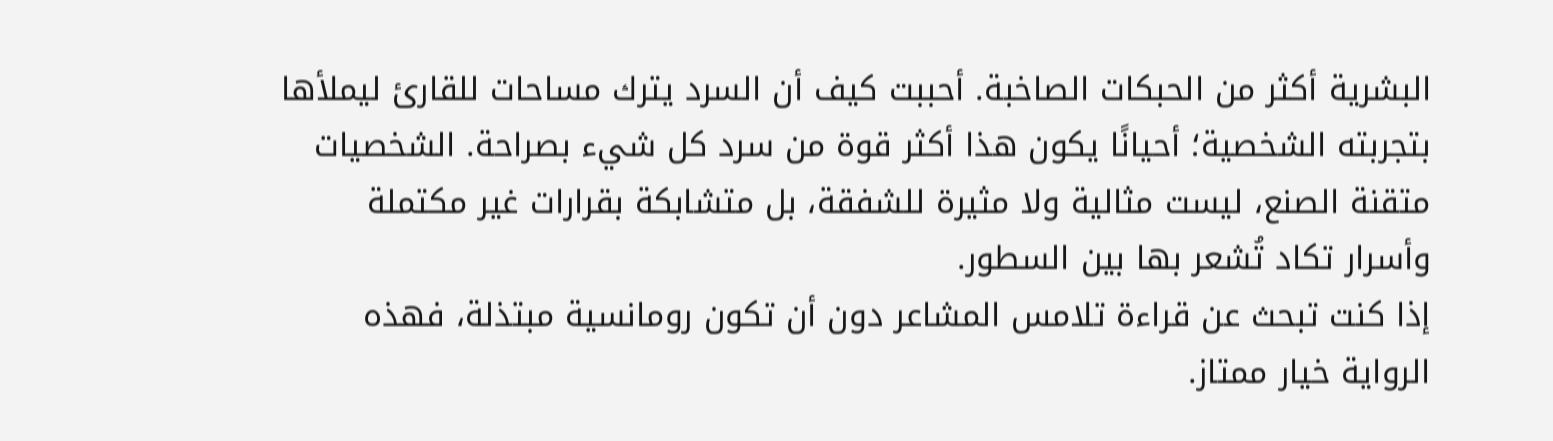البشرية أكثر من الحبكات الصاخبة. أحببت كيف أن السرد يترك مساحات للقارئ ليملأها بتجربته الشخصية؛ أحيانًا يكون هذا أكثر قوة من سرد كل شيء بصراحة. الشخصيات متقنة الصنع، ليست مثالية ولا مثيرة للشفقة، بل متشابكة بقرارات غير مكتملة وأسرار تكاد تُشعر بها بين السطور.
إذا كنت تبحث عن قراءة تلامس المشاعر دون أن تكون رومانسية مبتذلة، فهذه الرواية خيار ممتاز.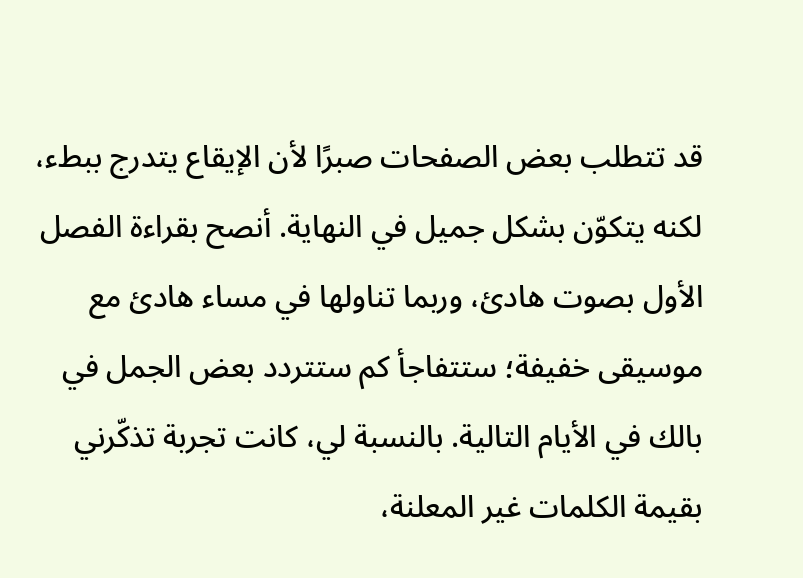قد تتطلب بعض الصفحات صبرًا لأن الإيقاع يتدرج ببطء، لكنه يتكوّن بشكل جميل في النهاية. أنصح بقراءة الفصل الأول بصوت هادئ، وربما تناولها في مساء هادئ مع موسيقى خفيفة؛ ستتفاجأ كم ستتردد بعض الجمل في بالك في الأيام التالية. بالنسبة لي، كانت تجربة تذكّرني بقيمة الكلمات غير المعلنة،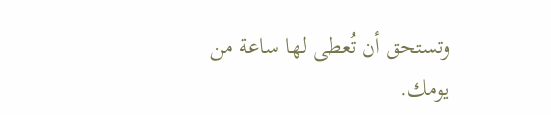وتستحق أن تُعطى لها ساعة من يومك.